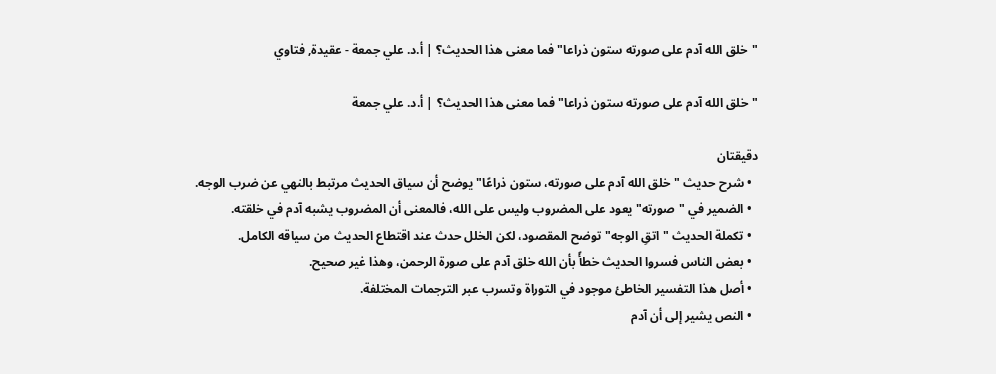"خلق الله آدم على صورته ستون ذراعا" فما معنى هذا الحديث؟ | أ.د. علي جمعة - عقيدة, فتاوي

"خلق الله آدم على صورته ستون ذراعا" فما معنى هذا الحديث؟ | أ.د. علي جمعة

دقيقتان
  • شرح حديث "خلق الله آدم على صورته، ستون ذراعًا" يوضح أن سياق الحديث مرتبط بالنهي عن ضرب الوجه.
  • الضمير في "صورته" يعود على المضروب وليس على الله، فالمعنى أن المضروب يشبه آدم في خلقته.
  • تكملة الحديث "اتقِ الوجه" توضح المقصود، لكن الخلل حدث عند اقتطاع الحديث من سياقه الكامل.
  • بعض الناس فسروا الحديث خطأً بأن الله خلق آدم على صورة الرحمن، وهذا غير صحيح.
  • أصل هذا التفسير الخاطئ موجود في التوراة وتسرب عبر الترجمات المختلفة.
  • النص يشير إلى أن آدم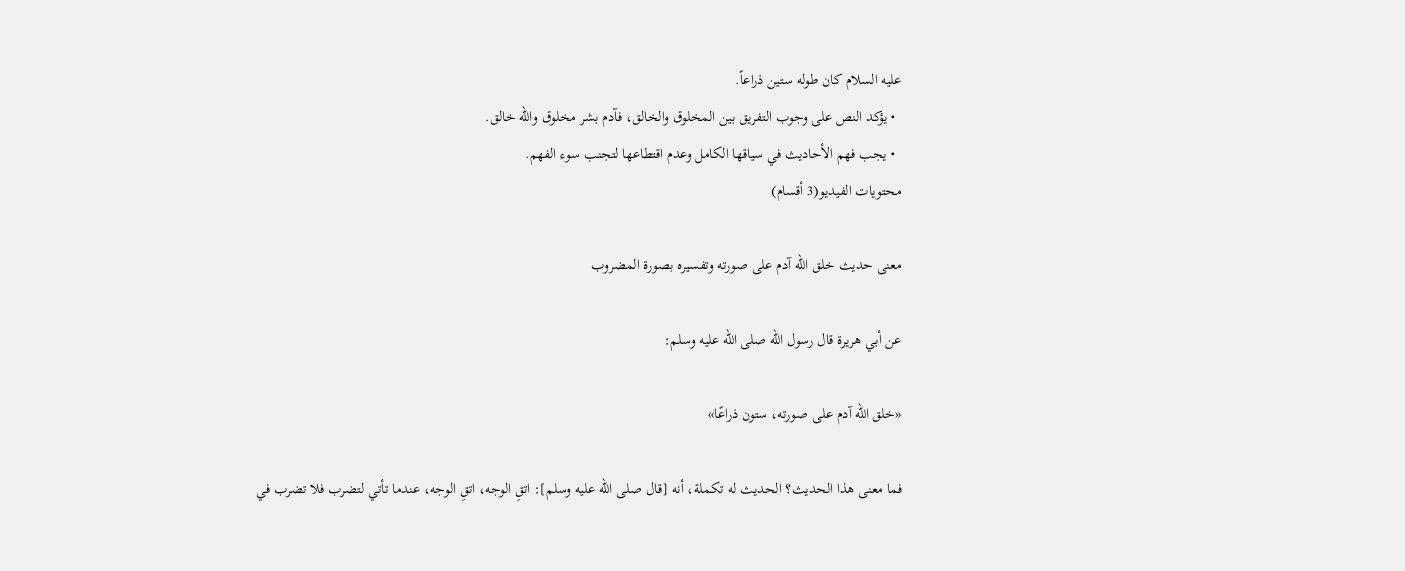عليه السلام كان طوله ستين ذراعاً.
  • يؤكد النص على وجوب التفريق بين المخلوق والخالق، فآدم بشر مخلوق والله خالق.
  • يجب فهم الأحاديث في سياقها الكامل وعدم اقتطاعها لتجنب سوء الفهم.
محتويات الفيديو(3 أقسام)

معنى حديث خلق الله آدم على صورته وتفسيره بصورة المضروب

عن أبي هريرة قال رسول الله صلى الله عليه وسلم:

«خلق الله آدم على صورته، ستون ذراعًا»

فما معنى هذا الحديث؟ الحديث له تكملة، أنه [قال صلى الله عليه وسلم]: اتقِ الوجه، اتقِ الوجه، عندما تأتي لتضرب فلا تضرب في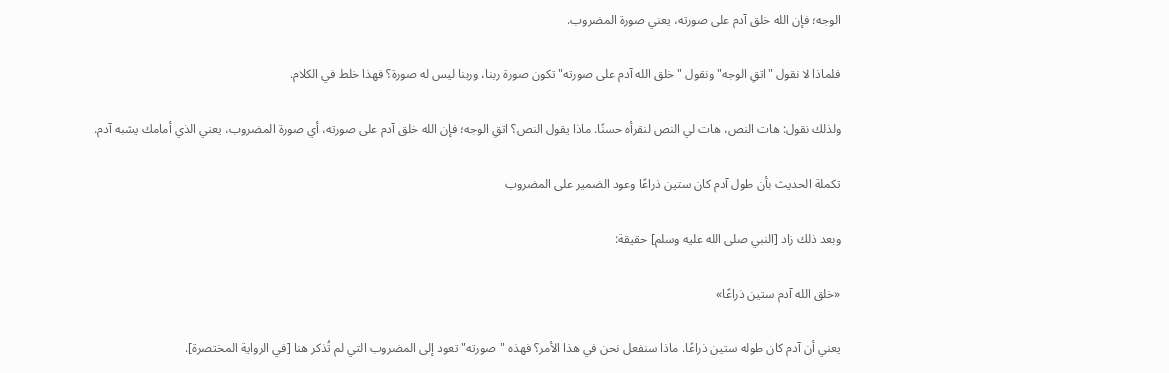الوجه؛ فإن الله خلق آدم على صورته، يعني صورة المضروب.

فلماذا لا نقول "اتقِ الوجه" ونقول "خلق الله آدم على صورته" تكون صورة ربنا، وربنا ليس له صورة؟ فهذا خلط في الكلام.

ولذلك نقول: هات النص، هات لي النص لنقرأه حسنًا. ماذا يقول النص؟ اتقِ الوجه؛ فإن الله خلق آدم على صورته، أي صورة المضروب، يعني الذي أمامك يشبه آدم.

تكملة الحديث بأن طول آدم كان ستين ذراعًا وعود الضمير على المضروب

وبعد ذلك زاد [النبي صلى الله عليه وسلم] حقيقة:

«خلق الله آدم ستين ذراعًا»

يعني أن آدم كان طوله ستين ذراعًا. ماذا سنفعل نحن في هذا الأمر؟ فهذه "صورته" تعود إلى المضروب التي لم تُذكر هنا [في الرواية المختصرة].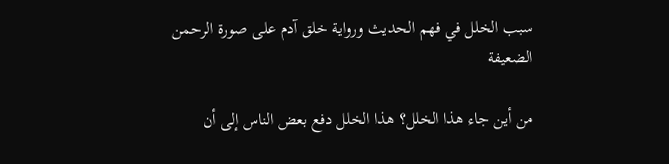سبب الخلل في فهم الحديث ورواية خلق آدم على صورة الرحمن الضعيفة

من أين جاء هذا الخلل؟ هذا الخلل دفع بعض الناس إلى أن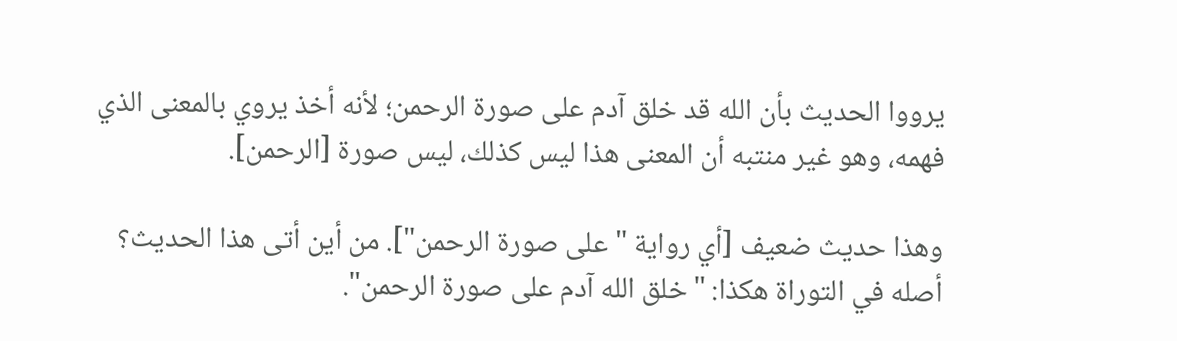يرووا الحديث بأن الله قد خلق آدم على صورة الرحمن؛ لأنه أخذ يروي بالمعنى الذي فهمه، وهو غير منتبه أن المعنى هذا ليس كذلك، ليس صورة [الرحمن].

وهذا حديث ضعيف [أي رواية "على صورة الرحمن"]. من أين أتى هذا الحديث؟ أصله في التوراة هكذا: "خلق الله آدم على صورة الرحمن".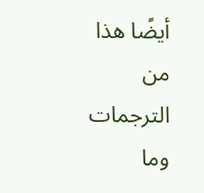أيضًا هذا من الترجمات وما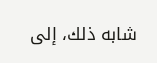شابه ذلك، إلى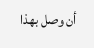أن وصل بهذا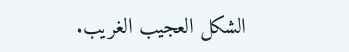الشكل العجيب الغريب.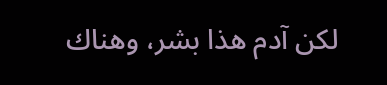لكن آدم هذا بشر، وهناك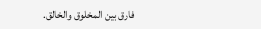فارق بين المخلوق والخالق.